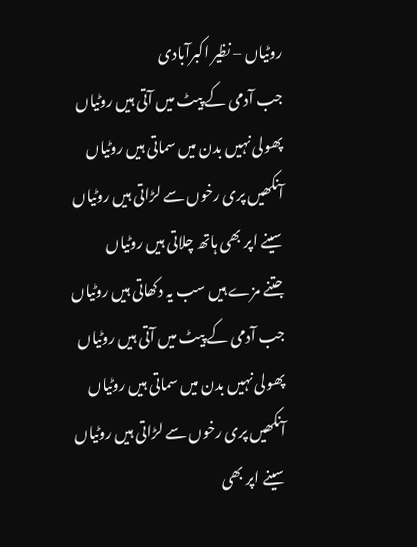روٹیاں – نظیر اکبرآبادی
جب آدمی کے پیٹ میں آتی ہیں روٹیاں
پھولی نہیں بدن میں سماتی ہیں روٹیاں
آنکھیں پری رخوں سے لڑاتی ہیں روٹیاں
سینے اپر بھی ہاتھ چلاتی ہیں روٹیاں
جتنے مزے ہیں سب یہ دکھاتی ہیں روٹیاں
جب آدمی کے پیٹ میں آتی ہیں روٹیاں
پھولی نہیں بدن میں سماتی ہیں روٹیاں
آنکھیں پری رخوں سے لڑاتی ہیں روٹیاں
سینے اپر بھی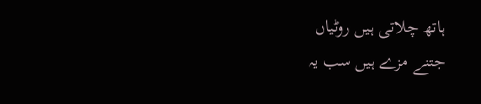ہاتھ چلاتی ہیں روٹیاں
جتنے مزے ہیں سب یہ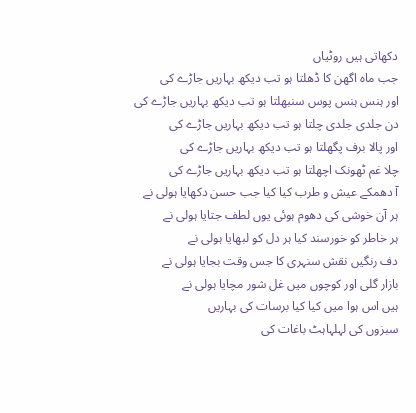دکھاتی ہیں روٹیاں
جب ماہ اگھن کا ڈھلتا ہو تب دیکھ بہاریں جاڑے کی
اور ہنس ہنس پوس سنبھلتا ہو تب دیکھ بہاریں جاڑے کی
دن جلدی جلدی چلتا ہو تب دیکھ بہاریں جاڑے کی
اور پالا برف پگھلتا ہو تب دیکھ بہاریں جاڑے کی
چلا غم ٹھونک اچھلتا ہو تب دیکھ بہاریں جاڑے کی
آ دھمکے عیش و طرب کیا کیا جب حسن دکھایا ہولی نے
ہر آن خوشی کی دھوم ہوئی یوں لطف جتایا ہولی نے
ہر خاطر کو خورسند کیا ہر دل کو لبھایا ہولی نے
دف رنگیں نقش سنہری کا جس وقت بجایا ہولی نے
بازار گلی اور کوچوں میں غل شور مچایا ہولی نے
ہیں اس ہوا میں کیا کیا برسات کی بہاریں
سبزوں کی لہلہاہٹ باغات کی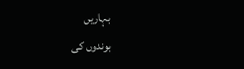بہاریں
بوندوں کی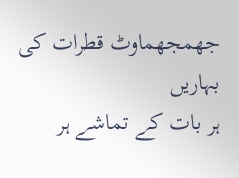جھمجھماوٹ قطرات کی بہاریں
ہر بات کے تماشے ہر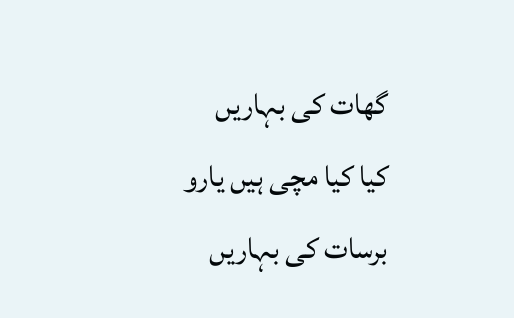گھات کی بہاریں
کیا کیا مچی ہیں یارو برسات کی بہاریں